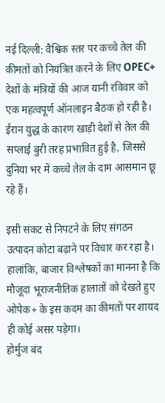नई दिल्ली: वैश्विक स्तर पर कच्चे तेल की कीमतों को नियंत्रित करने के लिए OPEC+ देशों के मंत्रियों की आज यानी रविवार को एक महत्वपूर्ण ऑनलाइन बैठक हो रही है। ईरान युद्ध के कारण खाड़ी देशों से तेल की सप्लाई बुरी तरह प्रभावित हुई है, जिससे दुनिया भर में कच्चे तेल के दाम आसमान छू रहे हैं।

इसी संकट से निपटने के लिए संगठन उत्पादन कोटा बढ़ाने पर विचार कर रहा है। हालांकि, बाजार विश्लेषकों का मानना है कि मौजूदा भूराजनीतिक हालातों को देखते हुए ओपेक+ के इस कदम का कीमतों पर शायद ही कोई असर पड़ेगा।
होर्मुज बंद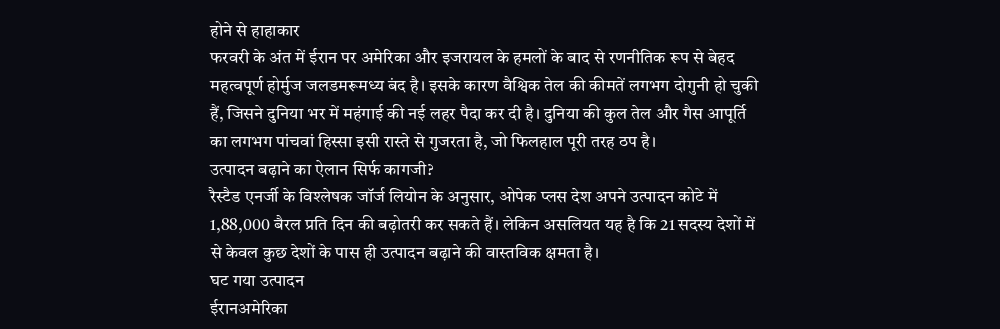होने से हाहाकार
फरवरी के अंत में ईरान पर अमेरिका और इजरायल के हमलों के बाद से रणनीतिक रूप से बेहद महत्वपूर्ण होर्मुज जलडमरूमध्य बंद है। इसके कारण वैश्विक तेल की कीमतें लगभग दोगुनी हो चुकी हैं, जिसने दुनिया भर में महंगाई की नई लहर पैदा कर दी है। दुनिया की कुल तेल और गैस आपूर्ति का लगभग पांचवां हिस्सा इसी रास्ते से गुजरता है, जो फिलहाल पूरी तरह ठप है।
उत्पादन बढ़ाने का ऐलान सिर्फ कागजी?
रैस्टैड एनर्जी के विश्लेषक जॉर्ज लियोन के अनुसार, ओपेक प्लस देश अपने उत्पादन कोटे में 1,88,000 बैरल प्रति दिन की बढ़ोतरी कर सकते हैं। लेकिन असलियत यह है कि 21 सदस्य देशों में से केवल कुछ देशों के पास ही उत्पादन बढ़ाने की वास्तविक क्षमता है।
घट गया उत्पादन
ईरानअमेरिका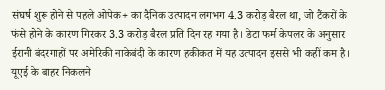संघर्ष शुरू होने से पहले ओपेक+ का दैनिक उत्पादन लगभग 4.3 करोड़ बैरल था, जो टैंकरों के फंसे होने के कारण गिरकर 3.3 करोड़ बैरल प्रति दिन रह गया है। डेटा फर्म केपलर के अनुसार ईरानी बंदरगाहों पर अमेरिकी नाकेबंदी के कारण हकीकत में यह उत्पादन इससे भी कहीं कम है।
यूएई के बाहर निकलने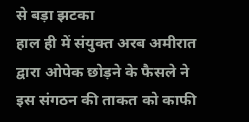से बड़ा झटका
हाल ही में संयुक्त अरब अमीरात द्वारा ओपेक छोड़ने के फैसले ने इस संगठन की ताकत को काफी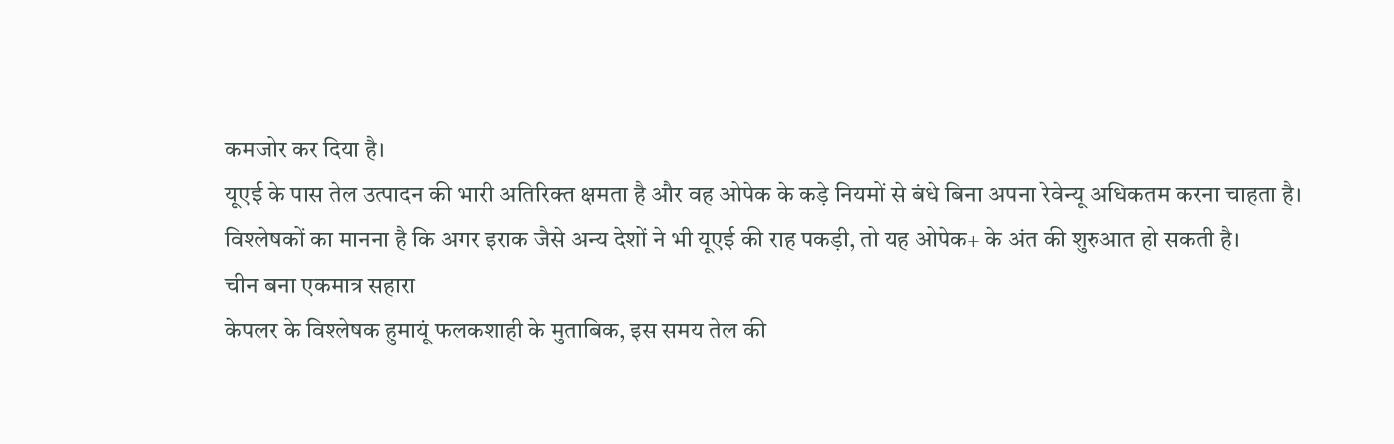कमजोर कर दिया है।
यूएई के पास तेल उत्पादन की भारी अतिरिक्त क्षमता है और वह ओपेक के कड़े नियमों से बंधे बिना अपना रेवेन्यू अधिकतम करना चाहता है।
विश्लेषकों का मानना है कि अगर इराक जैसे अन्य देशों ने भी यूएई की राह पकड़ी, तो यह ओपेक+ के अंत की शुरुआत हो सकती है।
चीन बना एकमात्र सहारा
केपलर के विश्लेषक हुमायूं फलकशाही के मुताबिक, इस समय तेल की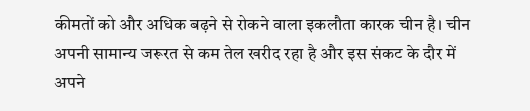कीमतों को और अधिक बढ़ने से रोकने वाला इकलौता कारक चीन है। चीन अपनी सामान्य जरूरत से कम तेल खरीद रहा है और इस संकट के दौर में अपने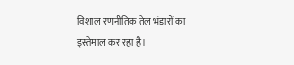विशाल रणनीतिक तेल भंडारों का इस्तेमाल कर रहा है।